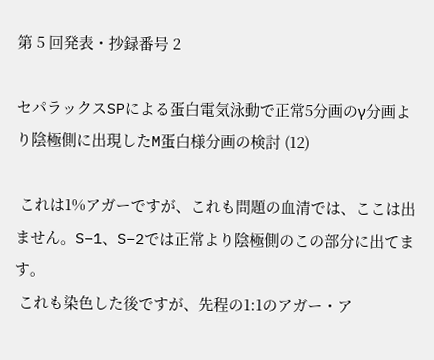第 5 回発表・抄録番号 2

セパラックスSPによる蛋白電気泳動で正常5分画のγ分画より陰極側に出現したM蛋白様分画の検討 (12)

 これは1%アガーですが、これも問題の血清では、ここは出ません。S−1、S−2では正常より陰極側のこの部分に出てます。
 これも染色した後ですが、先程の1:1のアガー・ア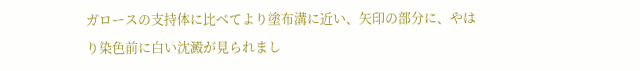ガロースの支持体に比べてより塗布溝に近い、矢印の部分に、やはり染色前に白い沈澱が見られまし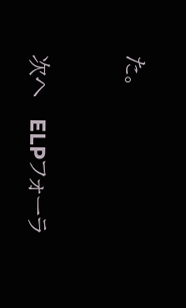た。



次へ   ELPフォーラ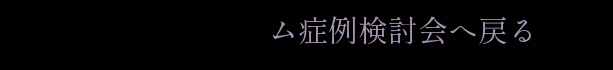ム症例検討会へ戻る